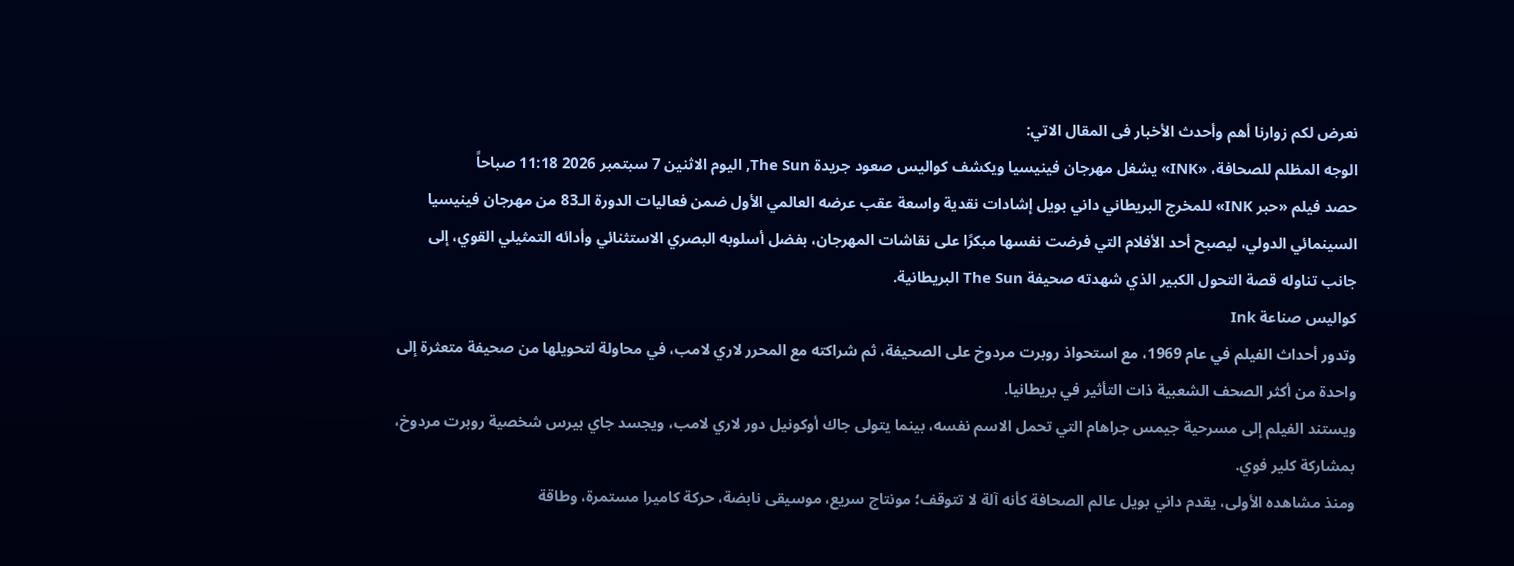نعرض لكم زوارنا أهم وأحدث الأخبار فى المقال الاتي:
الوجه المظلم للصحافة، «INK» يشغل مهرجان فينيسيا ويكشف كواليس صعود جريدة The Sun, اليوم الاثنين 7 سبتمبر 2026 11:18 صباحاً
حصد فيلم «حبر INK» للمخرج البريطاني داني بويل إشادات نقدية واسعة عقب عرضه العالمي الأول ضمن فعاليات الدورة الـ83 من مهرجان فينيسيا السينمائي الدولي، ليصبح أحد الأفلام التي فرضت نفسها مبكرًا على نقاشات المهرجان، بفضل أسلوبه البصري الاستثنائي وأدائه التمثيلي القوي، إلى جانب تناوله قصة التحول الكبير الذي شهدته صحيفة The Sun البريطانية.
كواليس صناعة Ink
وتدور أحداث الفيلم في عام 1969، مع استحواذ روبرت مردوخ على الصحيفة، ثم شراكته مع المحرر لاري لامب، في محاولة لتحويلها من صحيفة متعثرة إلى واحدة من أكثر الصحف الشعبية ذات التأثير في بريطانيا.
ويستند الفيلم إلى مسرحية جيمس جراهام التي تحمل الاسم نفسه، بينما يتولى جاك أوكونيل دور لاري لامب، ويجسد جاي بيرس شخصية روبرت مردوخ، بمشاركة كلير فوي.
ومنذ مشاهده الأولى، يقدم داني بويل عالم الصحافة كأنه آلة لا تتوقف؛ مونتاج سريع، موسيقى نابضة، حركة كاميرا مستمرة، وطاقة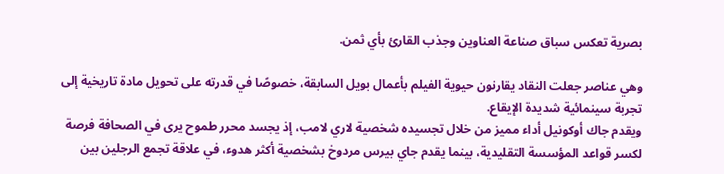بصرية تعكس سباق صناعة العناوين وجذب القارئ بأي ثمن.

وهي عناصر جعلت النقاد يقارنون حيوية الفيلم بأعمال بويل السابقة، خصوصًا في قدرته على تحويل مادة تاريخية إلى تجربة سينمائية شديدة الإيقاع.
ويقدم جاك أوكونيل أداء مميز من خلال تجسيده شخصية لاري لامب، إذ يجسد محرر طموح يرى في الصحافة فرصة لكسر قواعد المؤسسة التقليدية، بينما يقدم جاي بيرس مردوخ بشخصية أكثر هدوء، في علاقة تجمع الرجلين بين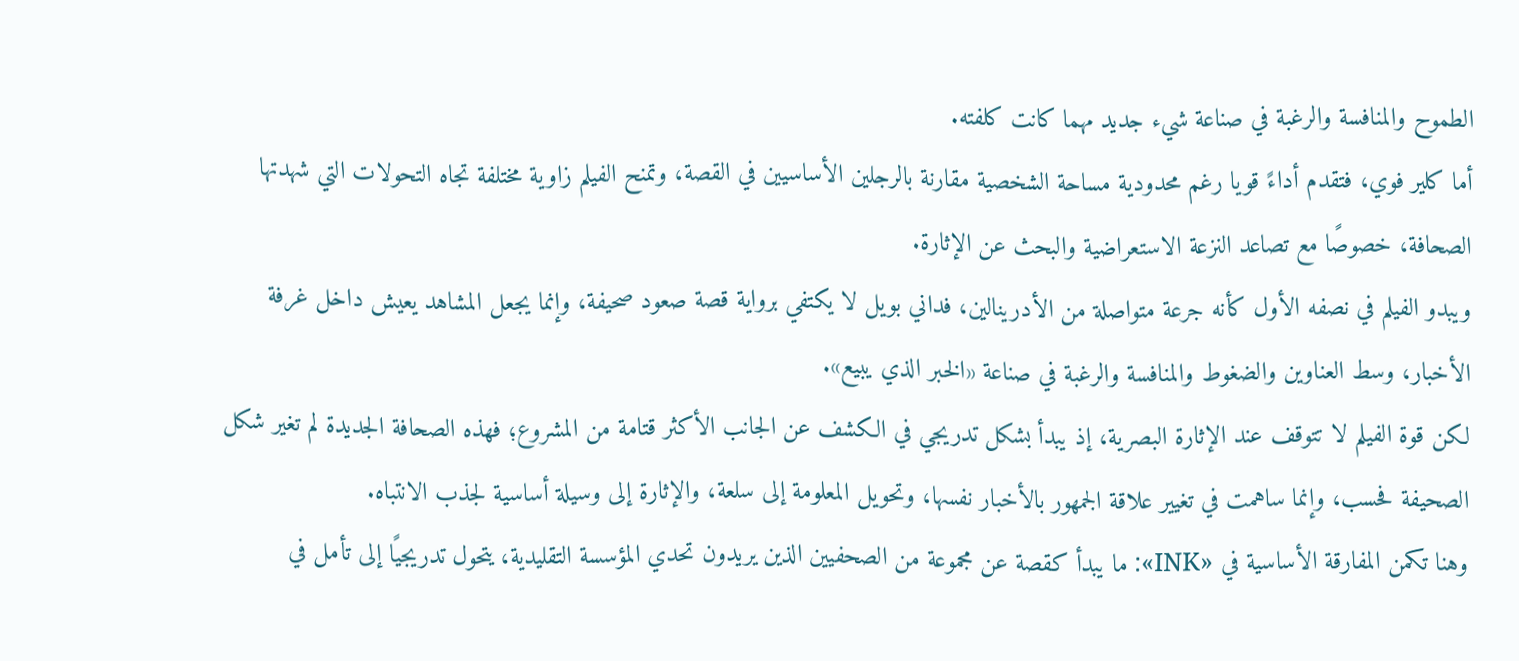الطموح والمنافسة والرغبة في صناعة شيء جديد مهما كانت كلفته.
أما كلير فوي، فتقدم أداءً قويا رغم محدودية مساحة الشخصية مقارنة بالرجلين الأساسيين في القصة، وتمنح الفيلم زاوية مختلفة تجاه التحولات التي شهدتها الصحافة، خصوصًا مع تصاعد النزعة الاستعراضية والبحث عن الإثارة.
ويبدو الفيلم في نصفه الأول كأنه جرعة متواصلة من الأدرينالين، فداني بويل لا يكتفي برواية قصة صعود صحيفة، وإنما يجعل المشاهد يعيش داخل غرفة الأخبار، وسط العناوين والضغوط والمنافسة والرغبة في صناعة «الخبر الذي يبيع».
لكن قوة الفيلم لا تتوقف عند الإثارة البصرية، إذ يبدأ بشكل تدريجي في الكشف عن الجانب الأكثر قتامة من المشروع؛ فهذه الصحافة الجديدة لم تغير شكل الصحيفة فحسب، وإنما ساهمت في تغيير علاقة الجمهور بالأخبار نفسها، وتحويل المعلومة إلى سلعة، والإثارة إلى وسيلة أساسية لجذب الانتباه.
وهنا تكمن المفارقة الأساسية في «INK»: ما يبدأ كقصة عن مجموعة من الصحفيين الذين يريدون تحدي المؤسسة التقليدية، يتحول تدريجيًا إلى تأمل في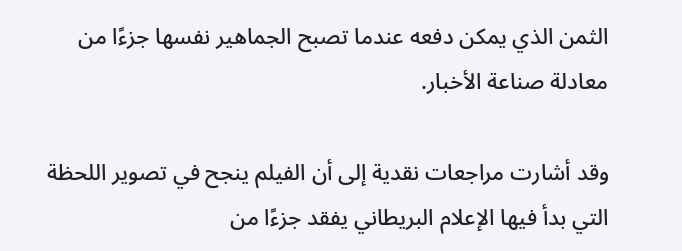الثمن الذي يمكن دفعه عندما تصبح الجماهير نفسها جزءًا من معادلة صناعة الأخبار.

وقد أشارت مراجعات نقدية إلى أن الفيلم ينجح في تصوير اللحظة التي بدأ فيها الإعلام البريطاني يفقد جزءًا من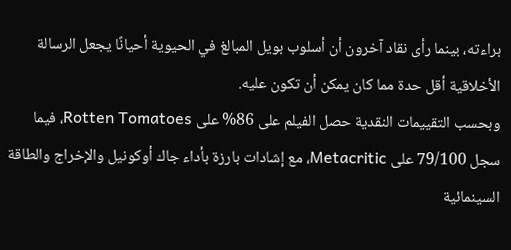براءته، بينما رأى نقاد آخرون أن أسلوب بويل المبالغ في الحيوية أحيانًا يجعل الرسالة الأخلاقية أقل حدة مما كان يمكن أن تكون عليه.
وبحسب التقييمات النقدية حصل الفيلم على 86% على Rotten Tomatoes، فيما سجل 79/100 على Metacritic، مع إشادات بارزة بأداء جاك أوكونيل والإخراج والطاقة السينمائية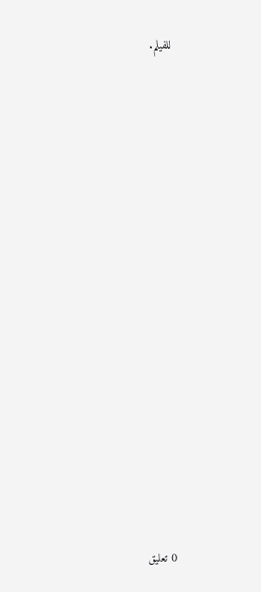للفيلم.


















0 تعليق